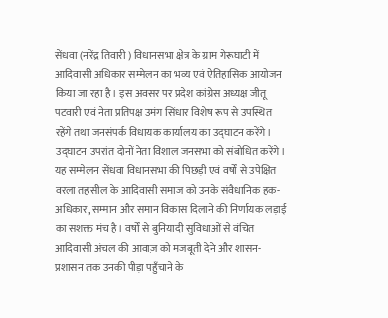सेंधवा (नरेंद्र तिवारी ) विधानसभा क्षेत्र के ग्राम गेरूघाटी में आदिवासी अधिकार सम्मेलन का भव्य एवं ऐतिहासिक आयोजन किया जा रहा है। इस अवसर पर प्रदेश कांग्रेस अध्यक्ष जीतू पटवारी एवं नेता प्रतिपक्ष उमंग सिंधार विशेष रूप से उपस्थित रहेंगे तथा जनसंपर्क विधायक कार्यालय का उद्घाटन करेंगे। उद्घाटन उपरांत दोनों नेता विशाल जनसभा को संबोधित करेंगे।
यह सम्मेलन सेंधवा विधानसभा की पिछड़ी एवं वर्षों से उपेक्षित वरला तहसील के आदिवासी समाज को उनके संवैधानिक हक-अधिकार, सम्मान और समान विकास दिलाने की निर्णायक लड़ाई का सशक्त मंच है। वर्षों से बुनियादी सुविधाओं से वंचित आदिवासी अंचल की आवाज़ को मजबूती देने और शासन-प्रशासन तक उनकी पीड़ा पहुँचाने के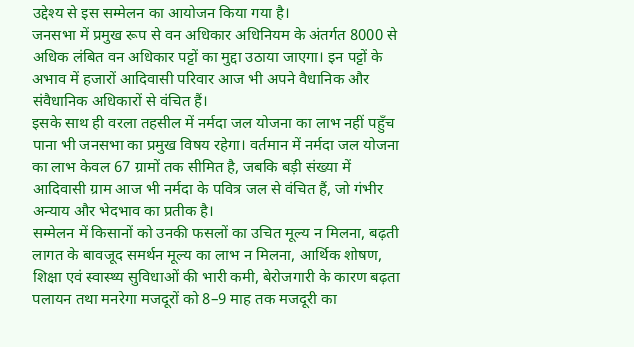उद्देश्य से इस सम्मेलन का आयोजन किया गया है।
जनसभा में प्रमुख रूप से वन अधिकार अधिनियम के अंतर्गत 8000 से अधिक लंबित वन अधिकार पट्टों का मुद्दा उठाया जाएगा। इन पट्टों के अभाव में हजारों आदिवासी परिवार आज भी अपने वैधानिक और संवैधानिक अधिकारों से वंचित हैं।
इसके साथ ही वरला तहसील में नर्मदा जल योजना का लाभ नहीं पहुँच पाना भी जनसभा का प्रमुख विषय रहेगा। वर्तमान में नर्मदा जल योजना का लाभ केवल 67 ग्रामों तक सीमित है, जबकि बड़ी संख्या में आदिवासी ग्राम आज भी नर्मदा के पवित्र जल से वंचित हैं, जो गंभीर अन्याय और भेदभाव का प्रतीक है।
सम्मेलन में किसानों को उनकी फसलों का उचित मूल्य न मिलना, बढ़ती लागत के बावजूद समर्थन मूल्य का लाभ न मिलना, आर्थिक शोषण, शिक्षा एवं स्वास्थ्य सुविधाओं की भारी कमी, बेरोजगारी के कारण बढ़ता पलायन तथा मनरेगा मजदूरों को 8–9 माह तक मजदूरी का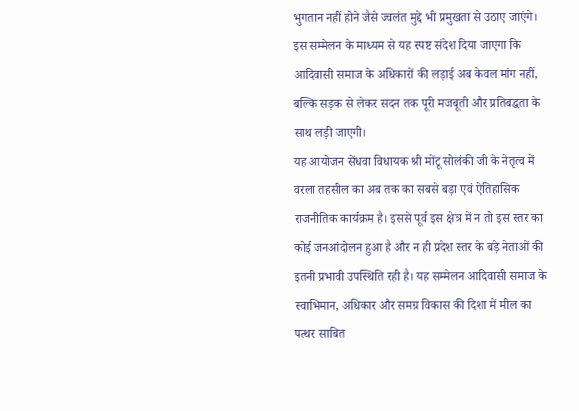भुगतान नहीं होने जैसे ज्वलंत मुद्दे भी प्रमुखता से उठाए जाएंगे।
इस सम्मेलन के माध्यम से यह स्पष्ट संदेश दिया जाएगा कि आदिवासी समाज के अधिकारों की लड़ाई अब केवल मांग नहीं, बल्कि सड़क से लेकर सदन तक पूरी मजबूती और प्रतिबद्धता के साथ लड़ी जाएगी।
यह आयोजन सेंधवा विधायक श्री मोंटू सोलंकी जी के नेतृत्व में वरला तहसील का अब तक का सबसे बड़ा एवं ऐतिहासिक राजनीतिक कार्यक्रम है। इससे पूर्व इस क्षेत्र में न तो इस स्तर का कोई जनआंदोलन हुआ है और न ही प्रदेश स्तर के बड़े नेताओं की इतनी प्रभावी उपस्थिति रही है। यह सम्मेलन आदिवासी समाज के स्वाभिमान, अधिकार और समग्र विकास की दिशा में मील का पत्थर साबित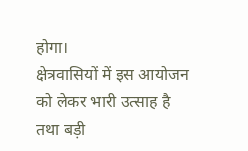होगा।
क्षेत्रवासियों में इस आयोजन को लेकर भारी उत्साह है तथा बड़ी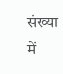संख्या में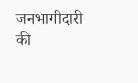जनभागीदारी की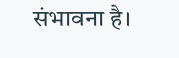संभावना है।